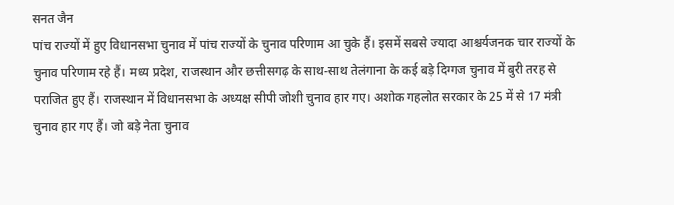सनत जैन
पांच राज्यों में हुए विधानसभा चुनाव में पांच राज्यों के चुनाव परिणाम आ चुके हैं। इसमें सबसे ज्यादा आश्चर्यजनक चार राज्यों के चुनाव परिणाम रहे हैं। मध्य प्रदेश, राजस्थान और छत्तीसगढ़ के साथ-साथ तेलंगाना के कई बड़े दिग्गज चुनाव में बुरी तरह से पराजित हुए हैं। राजस्थान में विधानसभा के अध्यक्ष सीपी जोशी चुनाव हार गए। अशोक गहलोत सरकार के 25 में से 17 मंत्री चुनाव हार गए हैं। जो बड़े नेता चुनाव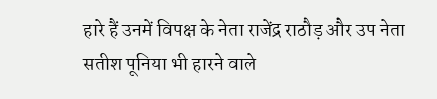हारे हैं उनमें विपक्ष के नेता राजेंद्र राठौड़ और उप नेता सतीश पूनिया भी हारने वाले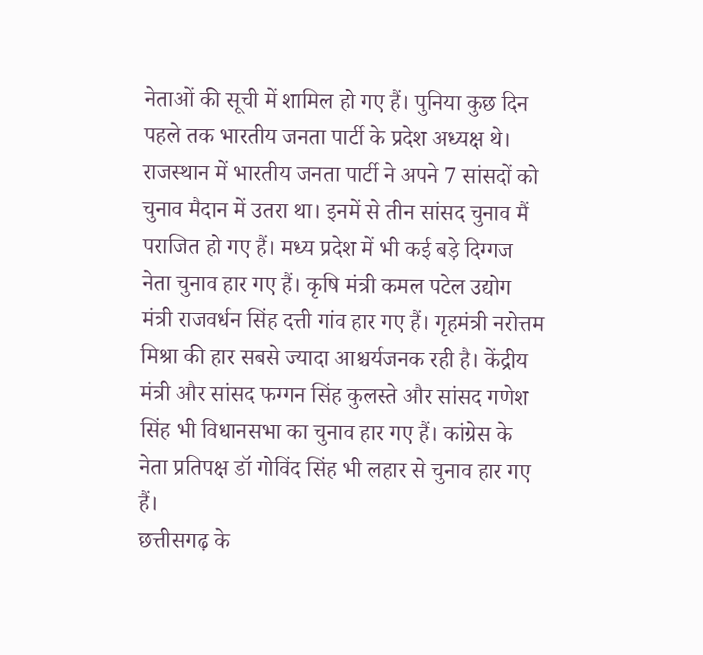नेताओं की सूची में शामिल हो गए हैं। पुनिया कुछ दिन पहले तक भारतीय जनता पार्टी के प्रदेश अध्यक्ष थे।
राजस्थान में भारतीय जनता पार्टी ने अपने 7 सांसदों को चुनाव मैदान में उतरा था। इनमें से तीन सांसद चुनाव मैं पराजित हो गए हैं। मध्य प्रदेश में भी कई बड़े दिग्गज नेता चुनाव हार गए हैं। कृषि मंत्री कमल पटेल उद्योग मंत्री राजवर्धन सिंह दत्ती गांव हार गए हैं। गृहमंत्री नरोत्तम मिश्रा की हार सबसे ज्यादा आश्चर्यजनक रही है। केंद्रीय मंत्री और सांसद फग्गन सिंह कुलस्ते और सांसद गणेश सिंह भी विधानसभा का चुनाव हार गए हैं। कांग्रेस के नेता प्रतिपक्ष डॉ गोविंद सिंह भी लहार से चुनाव हार गए हैं।
छत्तीसगढ़ के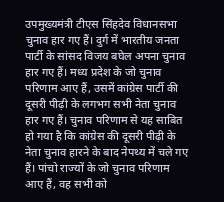उपमुख्यमंत्री टीएस सिंहदेव विधानसभा चुनाव हार गए हैं। दुर्ग में भारतीय जनता पार्टी के सांसद विजय बघेल अपना चुनाव हार गए हैं। मध्य प्रदेश के जो चुनाव परिणाम आए हैं, उसमें कांग्रेस पार्टी की दूसरी पीढ़ी के लगभग सभी नेता चुनाव हार गए हैं। चुनाव परिणाम से यह साबित हो गया है कि कांग्रेस की दूसरी पीढ़ी के नेता चुनाव हारने के बाद नेपथ्य में चले गए हैं। पांचो राज्यों के जो चुनाव परिणाम आए हैं, वह सभी को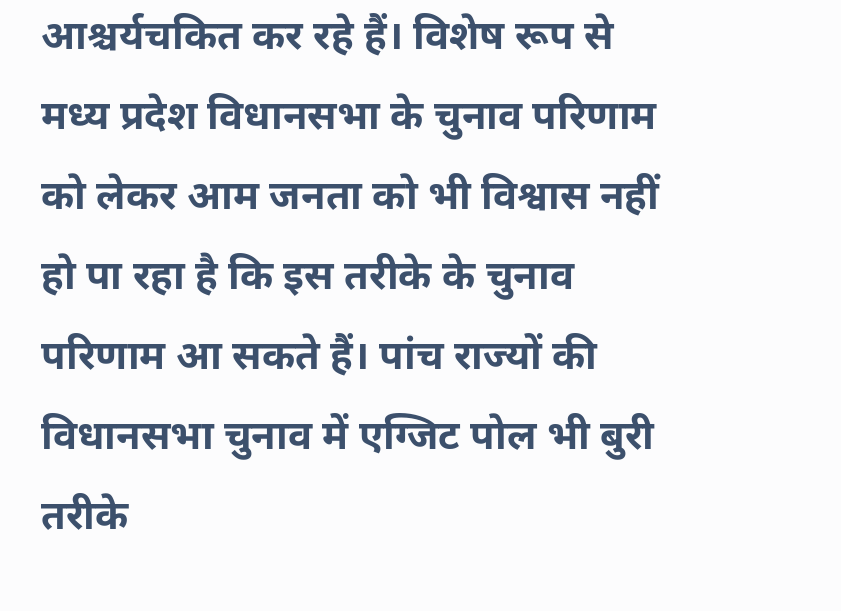आश्चर्यचकित कर रहे हैं। विशेष रूप से मध्य प्रदेश विधानसभा के चुनाव परिणाम को लेकर आम जनता को भी विश्वास नहीं हो पा रहा है कि इस तरीके के चुनाव परिणाम आ सकते हैं। पांच राज्यों की विधानसभा चुनाव में एग्जिट पोल भी बुरी तरीके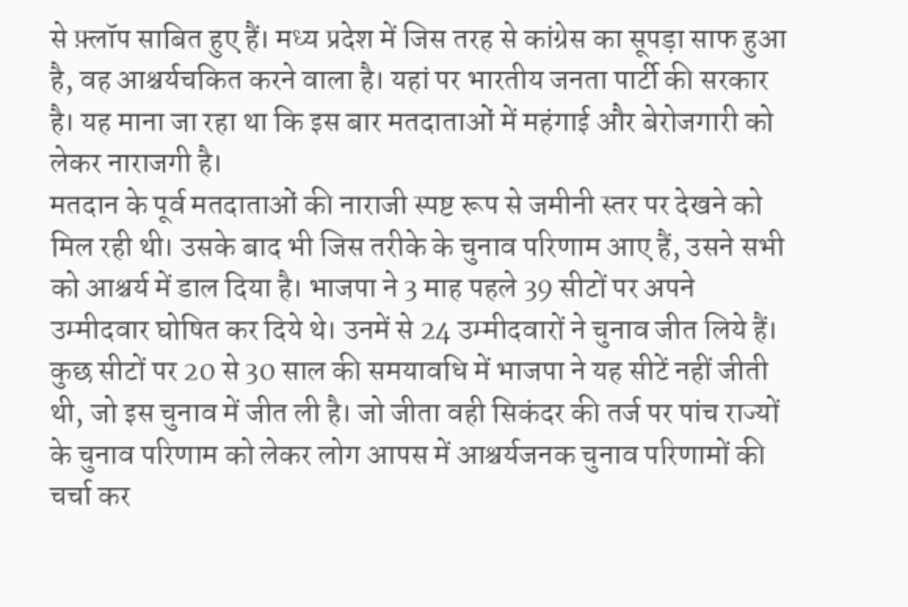से फ़्लॉप साबित हुए हैं। मध्य प्रदेश में जिस तरह से कांग्रेस का सूपड़ा साफ हुआ है, वह आश्चर्यचकित करने वाला है। यहां पर भारतीय जनता पार्टी की सरकार है। यह माना जा रहा था कि इस बार मतदाताओं में महंगाई और बेरोजगारी को लेकर नाराजगी है।
मतदान के पूर्व मतदाताओं की नाराजी स्पष्ट रूप से जमीनी स्तर पर देखने को मिल रही थी। उसके बाद भी जिस तरीके के चुनाव परिणाम आए हैं, उसने सभी को आश्चर्य में डाल दिया है। भाजपा ने 3 माह पहले 39 सीटों पर अपने उम्मीदवार घोषित कर दिये थे। उनमें से 24 उम्मीदवारों ने चुनाव जीत लिये हैं। कुछ सीटों पर 20 से 30 साल की समयावधि में भाजपा ने यह सीटें नहीं जीती थी, जो इस चुनाव में जीत ली है। जो जीता वही सिकंदर की तर्ज पर पांच राज्यों के चुनाव परिणाम को लेकर लोग आपस में आश्चर्यजनक चुनाव परिणामों की चर्चा कर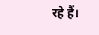रहे हैं।